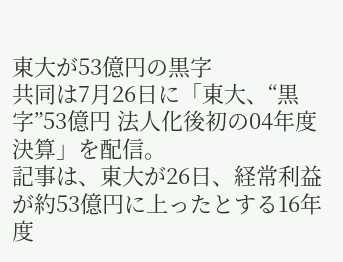東大が53億円の黒字
共同は7月26日に「東大、“黒字”53億円 法人化後初の04年度決算」を配信。
記事は、東大が26日、経常利益が約53億円に上ったとする16年度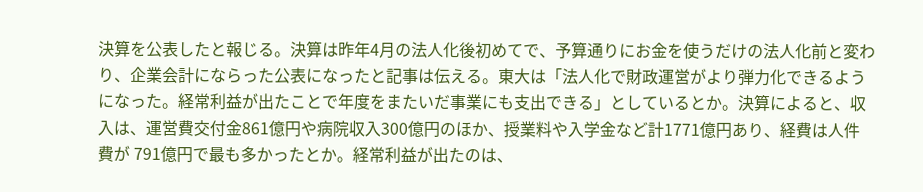決算を公表したと報じる。決算は昨年4月の法人化後初めてで、予算通りにお金を使うだけの法人化前と変わり、企業会計にならった公表になったと記事は伝える。東大は「法人化で財政運営がより弾力化できるようになった。経常利益が出たことで年度をまたいだ事業にも支出できる」としているとか。決算によると、収入は、運営費交付金861億円や病院収入300億円のほか、授業料や入学金など計1771億円あり、経費は人件費が 791億円で最も多かったとか。経常利益が出たのは、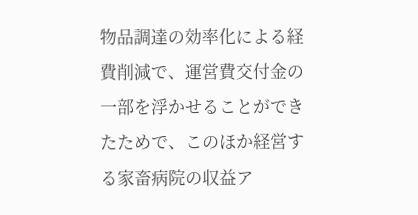物品調達の効率化による経費削減で、運営費交付金の一部を浮かせることができたためで、このほか経営する家畜病院の収益ア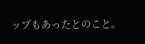ップもあったとのこと。